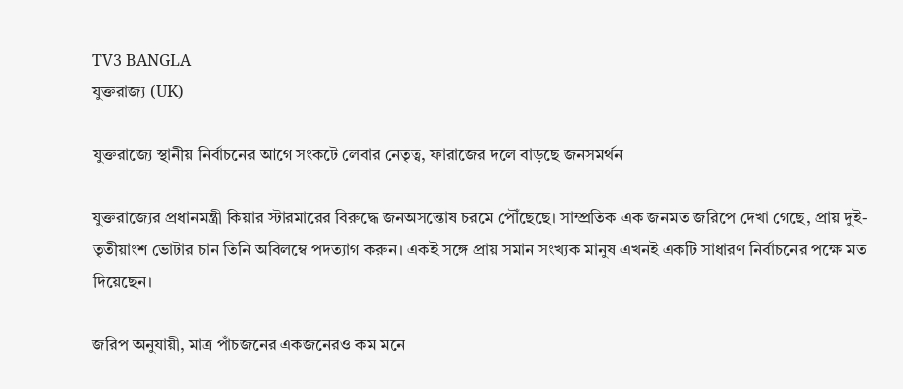TV3 BANGLA
যুক্তরাজ্য (UK)

যুক্তরাজ্যে স্থানীয় নির্বাচনের আগে সংকটে লেবার নেতৃত্ব, ফারাজের দলে বাড়ছে জনসমর্থন

যুক্তরাজ্যের প্রধানমন্ত্রী কিয়ার স্টারমারের বিরুদ্ধে জনঅসন্তোষ চরমে পৌঁছেছে। সাম্প্রতিক এক জনমত জরিপে দেখা গেছে, প্রায় দুই-তৃতীয়াংশ ভোটার চান তিনি অবিলম্বে পদত্যাগ করুন। একই সঙ্গে প্রায় সমান সংখ্যক মানুষ এখনই একটি সাধারণ নির্বাচনের পক্ষে মত দিয়েছেন।

জরিপ অনুযায়ী, মাত্র পাঁচজনের একজনেরও কম মনে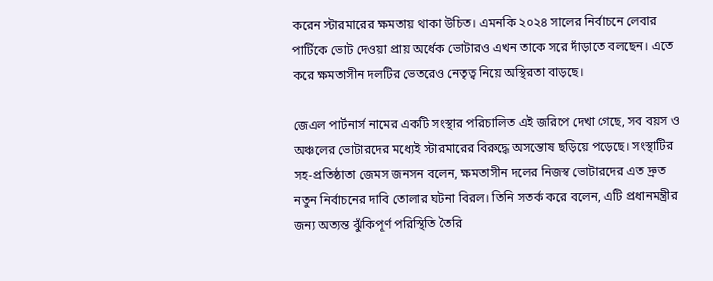করেন স্টারমারের ক্ষমতায় থাকা উচিত। এমনকি ২০২৪ সালের নির্বাচনে লেবার পার্টিকে ভোট দেওয়া প্রায় অর্ধেক ভোটারও এখন তাকে সরে দাঁড়াতে বলছেন। এতে করে ক্ষমতাসীন দলটির ভেতরেও নেতৃত্ব নিয়ে অস্থিরতা বাড়ছে।

জেএল পার্টনার্স নামের একটি সংস্থার পরিচালিত এই জরিপে দেখা গেছে, সব বয়স ও অঞ্চলের ভোটারদের মধ্যেই স্টারমারের বিরুদ্ধে অসন্তোষ ছড়িয়ে পড়েছে। সংস্থাটির সহ-প্রতিষ্ঠাতা জেমস জনসন বলেন, ক্ষমতাসীন দলের নিজস্ব ভোটারদের এত দ্রুত নতুন নির্বাচনের দাবি তোলার ঘটনা বিরল। তিনি সতর্ক করে বলেন, এটি প্রধানমন্ত্রীর জন্য অত্যন্ত ঝুঁকিপূর্ণ পরিস্থিতি তৈরি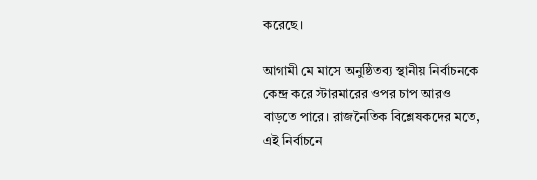করেছে।

আগামী মে মাসে অনুষ্ঠিতব্য স্থানীয় নির্বাচনকে কেন্দ্র করে স্টারমারের ওপর চাপ আরও বাড়তে পারে। রাজনৈতিক বিশ্লেষকদের মতে, এই নির্বাচনে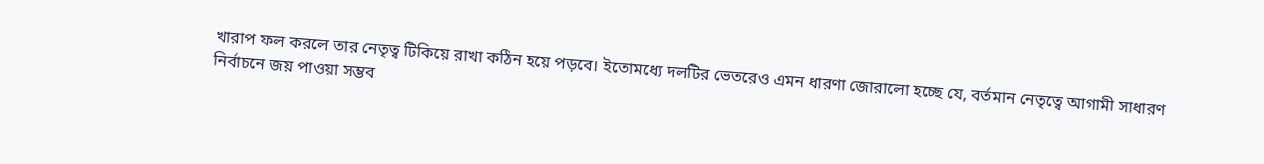খারাপ ফল করলে তার নেতৃত্ব টিকিয়ে রাখা কঠিন হয়ে পড়বে। ইতোমধ্যে দলটির ভেতরেও এমন ধারণা জোরালো হচ্ছে যে, বর্তমান নেতৃত্বে আগামী সাধারণ নির্বাচনে জয় পাওয়া সম্ভব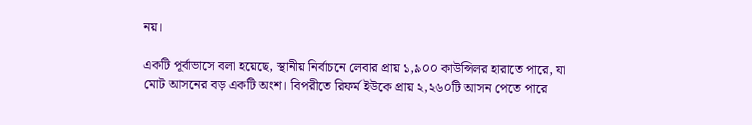নয়।

একটি পূর্বাভাসে বলা হয়েছে, স্থানীয় নির্বাচনে লেবার প্রায় ১,৯০০ কাউন্সিলর হারাতে পারে, যা মোট আসনের বড় একটি অংশ। বিপরীতে রিফর্ম ইউকে প্রায় ২,২৬০টি আসন পেতে পারে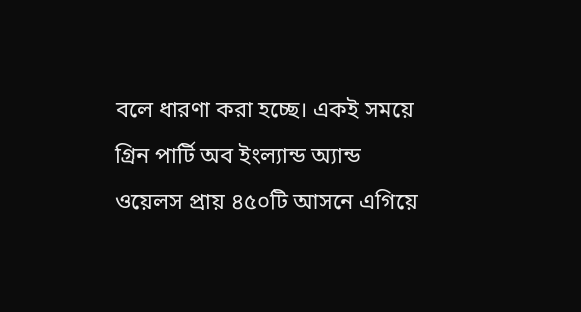বলে ধারণা করা হচ্ছে। একই সময়ে গ্রিন পার্টি অব ইংল্যান্ড অ্যান্ড ওয়েলস প্রায় ৪৫০টি আসনে এগিয়ে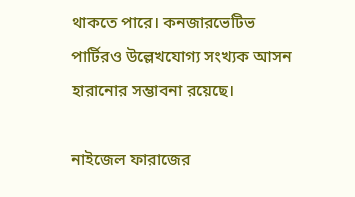থাকতে পারে। কনজারভেটিভ পার্টিরও উল্লেখযোগ্য সংখ্যক আসন হারানোর সম্ভাবনা রয়েছে।

নাইজেল ফারাজের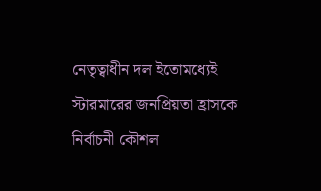নেতৃত্বাধীন দল ইতোমধ্যেই স্টারমারের জনপ্রিয়তা হ্রাসকে নির্বাচনী কৌশল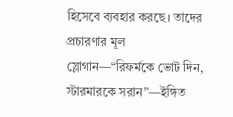হিসেবে ব্যবহার করছে। তাদের প্রচারণার মূল স্লোগান—“রিফর্মকে ভোট দিন, স্টারমারকে সরান”—ইঙ্গিত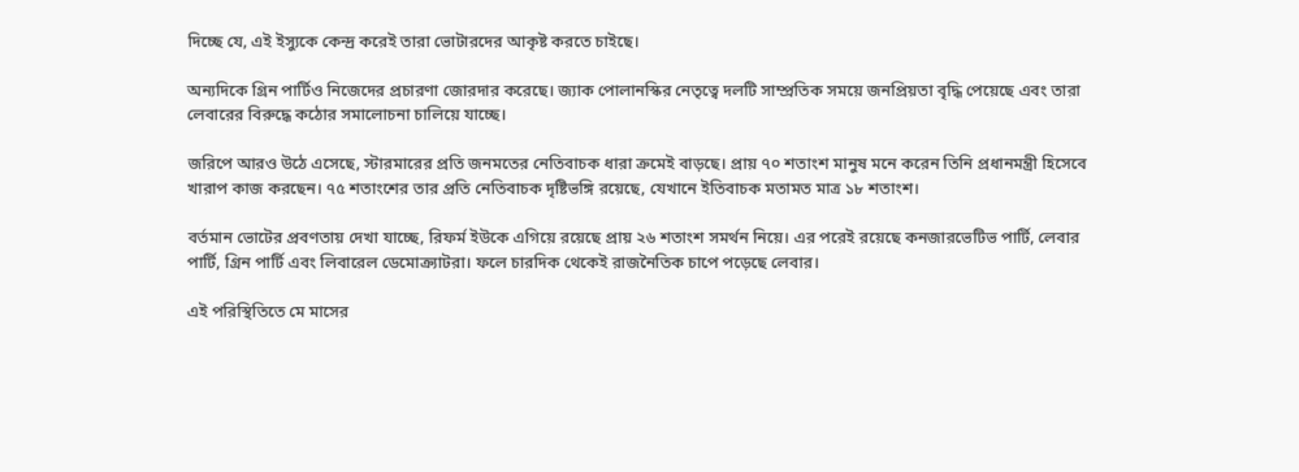দিচ্ছে যে, এই ইস্যুকে কেন্দ্র করেই তারা ভোটারদের আকৃষ্ট করতে চাইছে।

অন্যদিকে গ্রিন পার্টিও নিজেদের প্রচারণা জোরদার করেছে। জ্যাক পোলানস্কির নেতৃত্বে দলটি সাম্প্রতিক সময়ে জনপ্রিয়তা বৃদ্ধি পেয়েছে এবং তারা লেবারের বিরুদ্ধে কঠোর সমালোচনা চালিয়ে যাচ্ছে।

জরিপে আরও উঠে এসেছে, স্টারমারের প্রতি জনমতের নেতিবাচক ধারা ক্রমেই বাড়ছে। প্রায় ৭০ শতাংশ মানুষ মনে করেন তিনি প্রধানমন্ত্রী হিসেবে খারাপ কাজ করছেন। ৭৫ শতাংশের তার প্রতি নেতিবাচক দৃষ্টিভঙ্গি রয়েছে, যেখানে ইতিবাচক মতামত মাত্র ১৮ শতাংশ।

বর্তমান ভোটের প্রবণতায় দেখা যাচ্ছে, রিফর্ম ইউকে এগিয়ে রয়েছে প্রায় ২৬ শতাংশ সমর্থন নিয়ে। এর পরেই রয়েছে কনজারভেটিভ পার্টি, লেবার পার্টি, গ্রিন পার্টি এবং লিবারেল ডেমোক্র্যাটরা। ফলে চারদিক থেকেই রাজনৈতিক চাপে পড়েছে লেবার।

এই পরিস্থিতিতে মে মাসের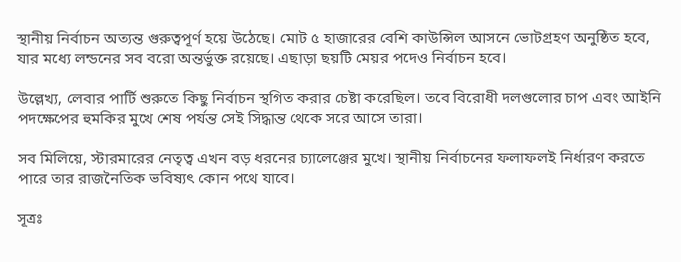স্থানীয় নির্বাচন অত্যন্ত গুরুত্বপূর্ণ হয়ে উঠেছে। মোট ৫ হাজারের বেশি কাউন্সিল আসনে ভোটগ্রহণ অনুষ্ঠিত হবে, যার মধ্যে লন্ডনের সব বরো অন্তর্ভুক্ত রয়েছে। এছাড়া ছয়টি মেয়র পদেও নির্বাচন হবে।

উল্লেখ্য, লেবার পার্টি শুরুতে কিছু নির্বাচন স্থগিত করার চেষ্টা করেছিল। তবে বিরোধী দলগুলোর চাপ এবং আইনি পদক্ষেপের হুমকির মুখে শেষ পর্যন্ত সেই সিদ্ধান্ত থেকে সরে আসে তারা।

সব মিলিয়ে, স্টারমারের নেতৃত্ব এখন বড় ধরনের চ্যালেঞ্জের মুখে। স্থানীয় নির্বাচনের ফলাফলই নির্ধারণ করতে পারে তার রাজনৈতিক ভবিষ্যৎ কোন পথে যাবে।

সূত্রঃ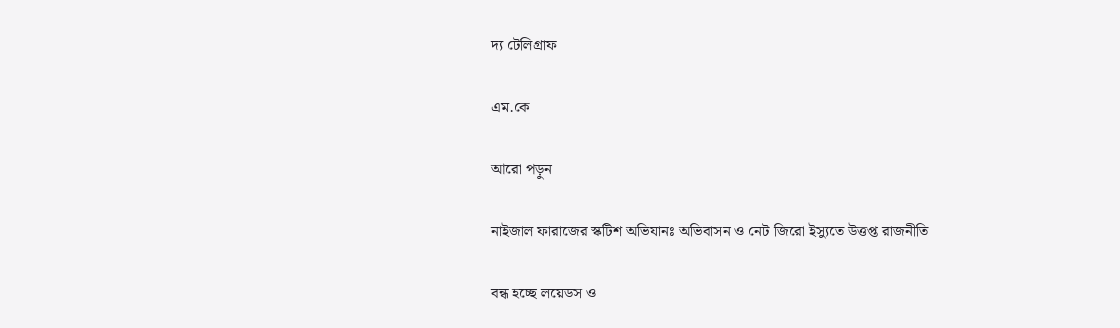দ্য টেলিগ্রাফ

এম.কে

আরো পড়ুন

নাইজাল ফারাজের স্কটিশ অভিযানঃ অভিবাসন ও নেট জিরো ইস্যুতে উত্তপ্ত রাজনীতি

বন্ধ হচ্ছে লয়েডস ও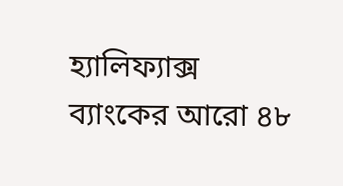হ্যালিফ্যাক্স ব্যাংকের আরো ৪৮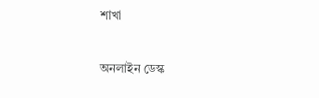শাখা

অনলাইন ডেস্ক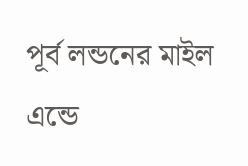পূর্ব লন্ডনের মাইল এন্ডে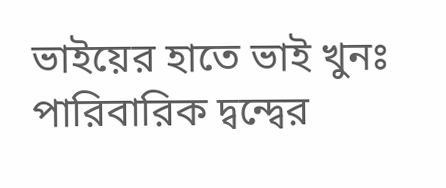ভাইয়ের হাতে ভাই খুনঃ পারিবারিক দ্বন্দ্বের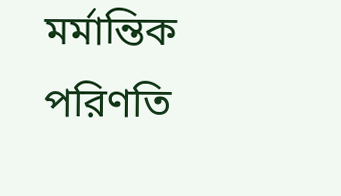মর্মান্তিক পরিণতি